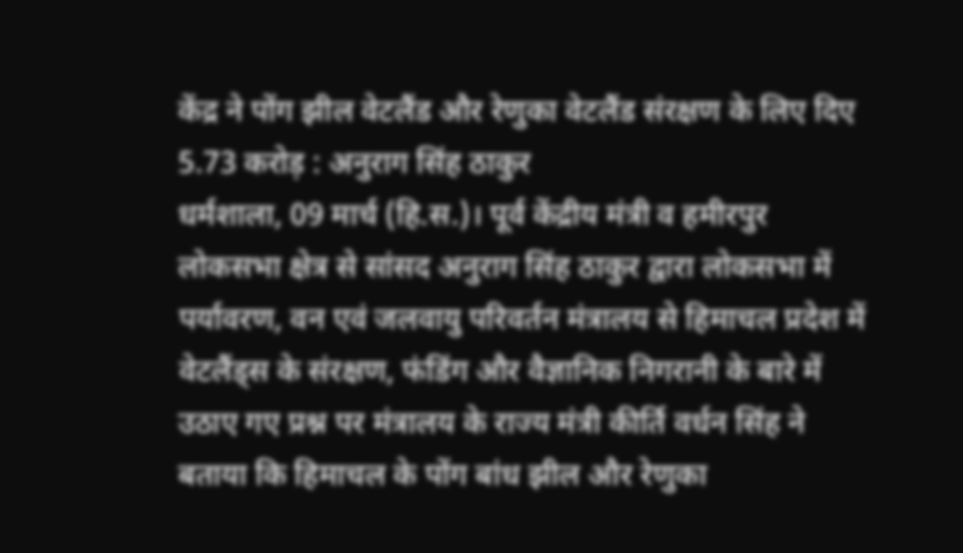केंद्र ने पोंग झील वेटलैंड और रेणुका वेटलैंड संरक्षण के लिए दिए 5.73 करोड़ : अनुराग सिंह ठाकुर
धर्मशाला, 09 मार्च (हि.स.)। पूर्व केंद्रीय मंत्री व हमीरपुर लोकसभा क्षेत्र से सांसद अनुराग सिंह ठाकुर द्वारा लोकसभा में पर्यावरण, वन एवं जलवायु परिवर्तन मंत्रालय से हिमाचल प्रदेश में वेटलैंड्स के संरक्षण, फंडिंग और वैज्ञानिक निगरानी के बारे में उठाए गए प्रश्न पर मंत्रालय के राज्य मंत्री कीर्ति वर्धन सिंह ने बताया कि हिमाचल के पोंग बांध झील और रेणुका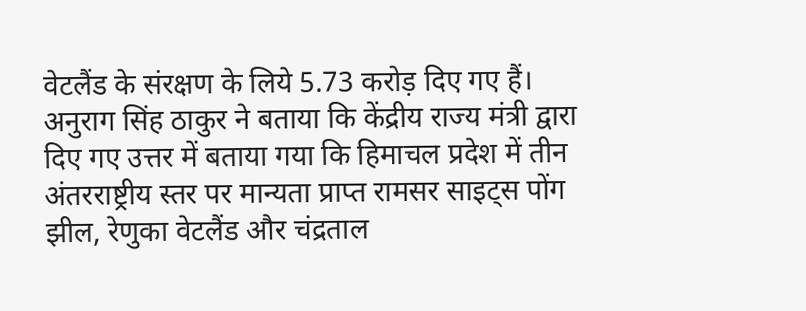वेटलैंड के संरक्षण के लिये 5.73 करोड़ दिए गए हैं।
अनुराग सिंह ठाकुर ने बताया कि केंद्रीय राज्य मंत्री द्वारा दिए गए उत्तर में बताया गया कि हिमाचल प्रदेश में तीन अंतरराष्ट्रीय स्तर पर मान्यता प्राप्त रामसर साइट्स पोंग झील, रेणुका वेटलैंड और चंद्रताल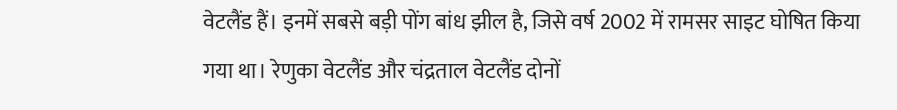वेटलैंड हैं। इनमें सबसे बड़ी पोंग बांध झील है, जिसे वर्ष 2002 में रामसर साइट घोषित किया गया था। रेणुका वेटलैंड और चंद्रताल वेटलैंड दोनों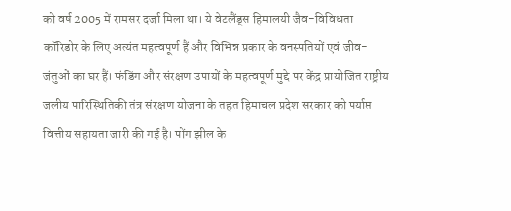को वर्ष 2005 में रामसर दर्जा मिला था। ये वेटलैंड्स हिमालयी जैव-विविधता कॉरिडोर के लिए अत्यंत महत्वपूर्ण हैं और विभिन्न प्रकार के वनस्पतियों एवं जीव-जंतुओं का घर हैं। फंडिंग और संरक्षण उपायों के महत्वपूर्ण मुद्दे पर केंद्र प्रायोजित राष्ट्रीय जलीय पारिस्थितिकी तंत्र संरक्षण योजना के तहत हिमाचल प्रदेश सरकार को पर्याप्त वित्तीय सहायता जारी की गई है। पोंग झील के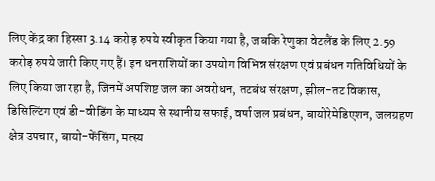लिए केंद्र का हिस्सा 3.14 करोड़ रुपये स्वीकृत किया गया है, जबकि रेणुका वेटलैंड के लिए 2.59 करोड़ रुपये जारी किए गए हैं। इन धनराशियों का उपयोग विभिन्न संरक्षण एवं प्रबंधन गतिविधियों के लिए किया जा रहा है, जिनमें अपशिष्ट जल का अवरोधन, तटबंध संरक्षण, झील-तट विकास, डिसिल्टिंग एवं डी-वीडिंग के माध्यम से स्थानीय सफाई, वर्षा जल प्रबंधन, बायोरेमेडिएशन, जलग्रहण क्षेत्र उपचार, बायो-फेंसिंग, मत्स्य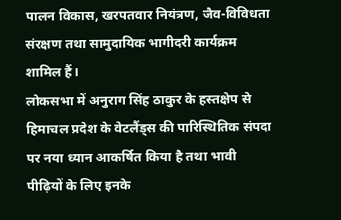पालन विकास, खरपतवार नियंत्रण, जैव-विविधता संरक्षण तथा सामुदायिक भागीदरी कार्यक्रम शामिल हैं।
लोकसभा में अनुराग सिंह ठाकुर के हस्तक्षेप से हिमाचल प्रदेश के वेटलैंड्स की पारिस्थितिक संपदा पर नया ध्यान आकर्षित किया है तथा भावी पीढ़ियों के लिए इनके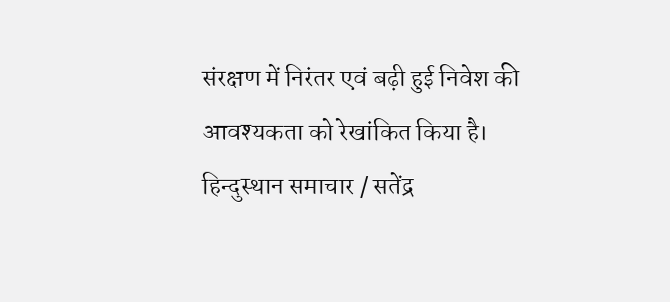संरक्षण में निरंतर एवं बढ़ी हुई निवेश की आवश्यकता को रेखांकित किया है।
हिन्दुस्थान समाचार / सतेंद्र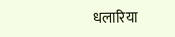धलारिया